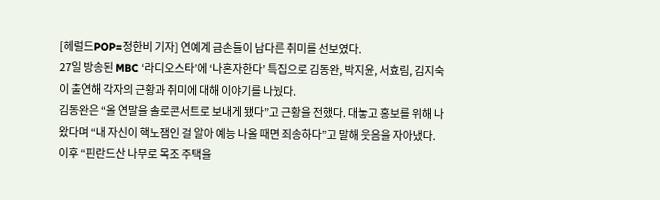[헤럴드POP=정한비 기자] 연예계 금손들이 남다른 취미를 선보였다.
27일 방송된 MBC ‘라디오스타’에 ‘나혼자한다’ 특집으로 김동완, 박지윤, 서효림, 김지숙이 출연해 각자의 근황과 취미에 대해 이야기를 나눴다.
김동완은 “올 연말을 솔로콘서트로 보내게 됐다”고 근황을 전했다. 대놓고 홍보를 위해 나왔다며 “내 자신이 핵노잼인 걸 알아 예능 나올 때면 죄송하다”고 말해 웃음을 자아냈다. 이후 “핀란드산 나무로 목조 주택을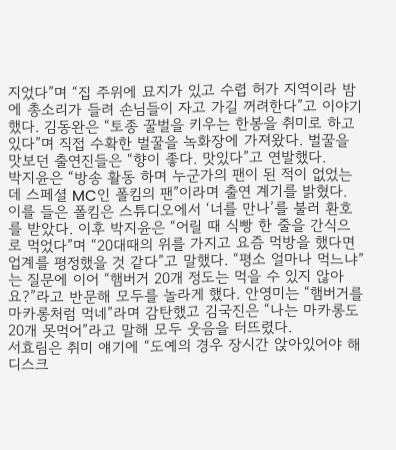지었다”며 “집 주위에 묘지가 있고 수렵 허가 지역이라 밤에 총소리가 들려 손님들이 자고 가길 꺼려한다”고 이야기했다. 김동완은 “토종 꿀벌을 키우는 한봉을 취미로 하고있다”며 직접 수확한 벌꿀을 녹화장에 가져왔다. 벌꿀을 맛보던 출연진들은 “향이 좋다. 맛있다”고 연발했다.
박지윤은 “방송 활동 하며 누군가의 팬이 된 적이 없었는데 스페셜 MC인 폴킴의 팬”이라며 출연 계기를 밝혔다. 이를 들은 폴킴은 스튜디오에서 ‘너를 만나’를 불러 환호를 받았다. 이후 박지윤은 “어릴 때 식빵 한 줄을 간식으로 먹었다”며 “20대때의 위를 가지고 요즘 먹방을 했다면 업계를 평정했을 것 같다”고 말했다. “평소 얼마나 먹느냐”는 질문에 이어 “햄버거 20개 정도는 먹을 수 있지 않아요?”라고 반문해 모두를 놀라게 했다. 안영미는 “햄버거를 마카롱처럼 먹네”라며 감탄했고 김국진은 “나는 마카롱도 20개 못먹어”라고 말해 모두 웃음을 터뜨렸다.
서효림은 취미 얘기에 “도예의 경우 장시간 앉아있어야 해 디스크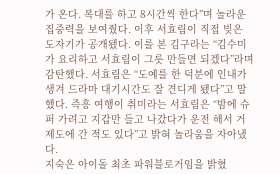가 온다. 복대를 하고 8시간씩 한다”며 놀라운 집중력을 보여줬다. 이후 서효림이 직접 빚은 도자기가 공개됐다. 이를 본 김구라는 “김수미가 요리하고 서효림이 그릇 만들면 되겠다”라며 감탄했다. 서효림은 “도예를 한 덕분에 인내가 생겨 드라마 대기시간도 잘 견디게 됐다”고 말했다. 즉흥 여행이 취미라는 서효림은 “밤에 슈퍼 가려고 지갑만 들고 나갔다가 운전 해서 거제도에 간 적도 있다”고 밝혀 놀라움을 자아냈다.
지숙은 아이돌 최초 파워블로거임을 밝혔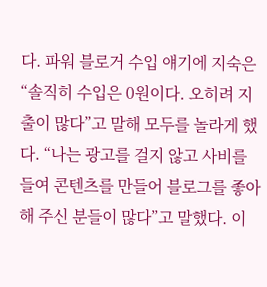다. 파워 블로거 수입 얘기에 지숙은 “솔직히 수입은 0원이다. 오히려 지출이 많다”고 말해 모두를 놀라게 했다. “나는 광고를 걸지 않고 사비를 들여 콘텐츠를 만들어 블로그를 좋아해 주신 분들이 많다”고 말했다. 이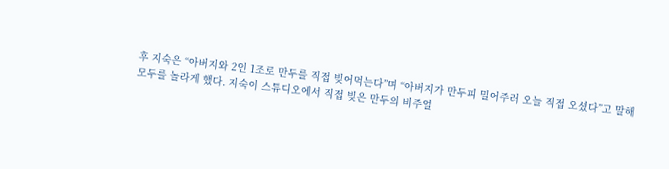후 지숙은 “아버지와 2인 1조로 만두를 직접 빚어먹는다”며 “아버지가 만두피 밀어주러 오늘 직접 오셨다”고 말해 모두를 놀라게 했다. 지숙이 스튜디오에서 직접 빚은 만두의 비주얼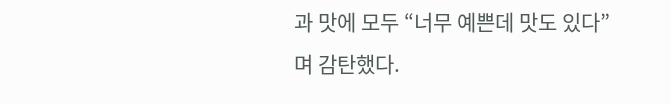과 맛에 모두 “너무 예쁜데 맛도 있다”며 감탄했다.